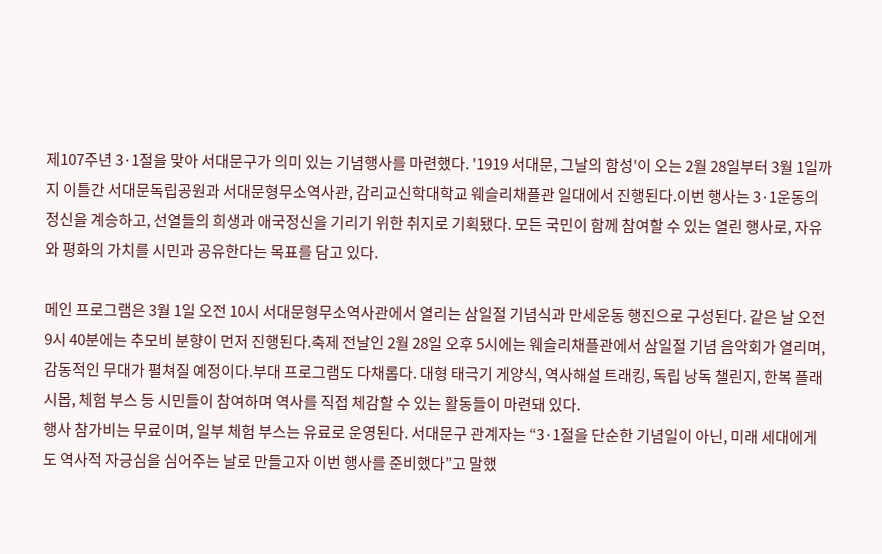제107주년 3·1절을 맞아 서대문구가 의미 있는 기념행사를 마련했다. '1919 서대문, 그날의 함성'이 오는 2월 28일부터 3월 1일까지 이틀간 서대문독립공원과 서대문형무소역사관, 감리교신학대학교 웨슬리채플관 일대에서 진행된다.이번 행사는 3·1운동의 정신을 계승하고, 선열들의 희생과 애국정신을 기리기 위한 취지로 기획됐다. 모든 국민이 함께 참여할 수 있는 열린 행사로, 자유와 평화의 가치를 시민과 공유한다는 목표를 담고 있다.

메인 프로그램은 3월 1일 오전 10시 서대문형무소역사관에서 열리는 삼일절 기념식과 만세운동 행진으로 구성된다. 같은 날 오전 9시 40분에는 추모비 분향이 먼저 진행된다.축제 전날인 2월 28일 오후 5시에는 웨슬리채플관에서 삼일절 기념 음악회가 열리며, 감동적인 무대가 펼쳐질 예정이다.부대 프로그램도 다채롭다. 대형 태극기 게양식, 역사해설 트래킹, 독립 낭독 챌린지, 한복 플래시몹, 체험 부스 등 시민들이 참여하며 역사를 직접 체감할 수 있는 활동들이 마련돼 있다.
행사 참가비는 무료이며, 일부 체험 부스는 유료로 운영된다. 서대문구 관계자는 “3·1절을 단순한 기념일이 아닌, 미래 세대에게도 역사적 자긍심을 심어주는 날로 만들고자 이번 행사를 준비했다”고 말했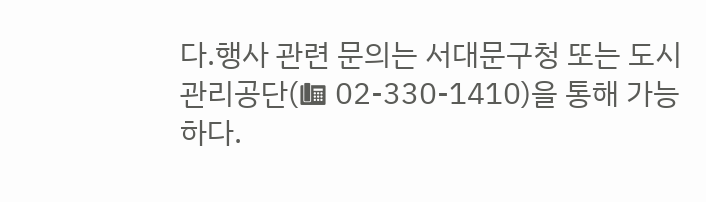다.행사 관련 문의는 서대문구청 또는 도시관리공단(☎ 02-330-1410)을 통해 가능하다.